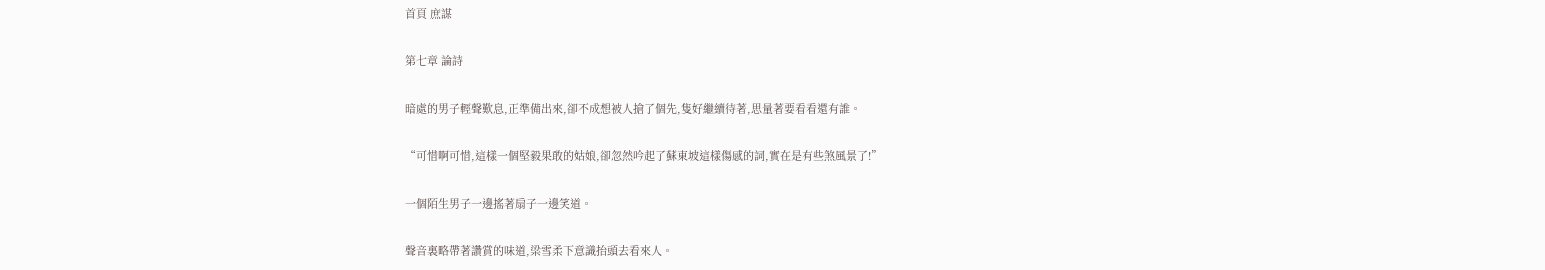首頁 庶謀

第七章 論詩

暗處的男子輕聲歎息,正準備出來,卻不成想被人搶了個先,隻好繼續待著,思量著要看看還有誰。

“可惜啊可惜,這樣一個堅毅果敢的姑娘,卻忽然吟起了蘇東坡這樣傷感的詞,實在是有些煞風景了!”

一個陌生男子一邊搖著扇子一邊笑道。

聲音裏略帶著讚賞的味道,梁雪柔下意識抬頭去看來人。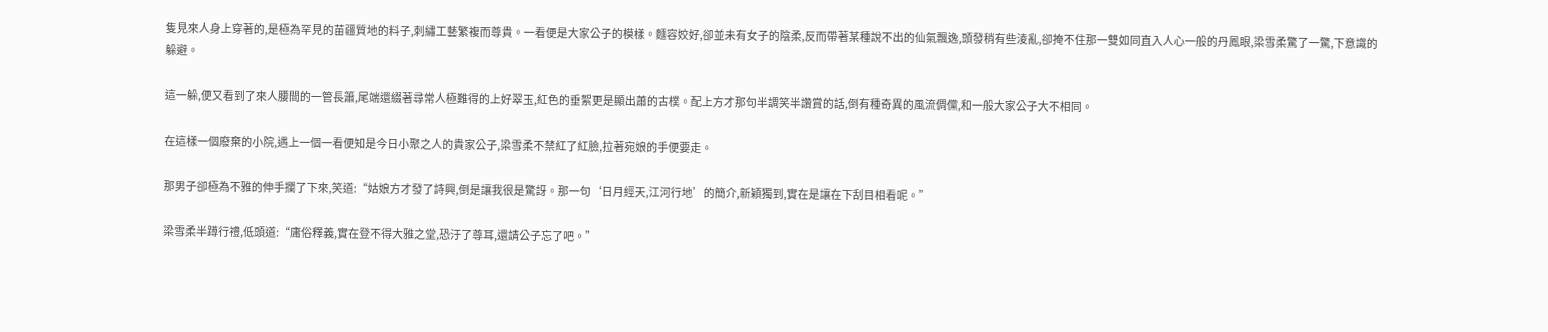隻見來人身上穿著的,是極為罕見的苗疆質地的料子,刺繡工藝繁複而尊貴。一看便是大家公子的模樣。麵容姣好,卻並未有女子的陰柔,反而帶著某種說不出的仙氣飄逸,頭發稍有些淩亂,卻掩不住那一雙如同直入人心一般的丹鳳眼,梁雪柔驚了一驚,下意識的躲避。

這一躲,便又看到了來人腰間的一管長簫,尾端還綴著尋常人極難得的上好翠玉,紅色的垂絮更是顯出蕭的古樸。配上方才那句半調笑半讚賞的話,倒有種奇異的風流倜儻,和一般大家公子大不相同。

在這樣一個廢棄的小院,遇上一個一看便知是今日小聚之人的貴家公子,梁雪柔不禁紅了紅臉,拉著宛娘的手便要走。

那男子卻極為不雅的伸手攔了下來,笑道:“姑娘方才發了詩興,倒是讓我很是驚訝。那一句‘日月經天,江河行地’的簡介,新穎獨到,實在是讓在下刮目相看呢。”

梁雪柔半蹲行禮,低頭道:“庸俗釋義,實在登不得大雅之堂,恐汙了尊耳,還請公子忘了吧。”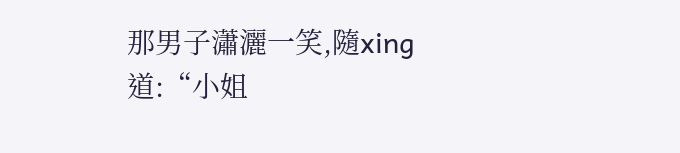那男子瀟灑一笑,隨xing道:“小姐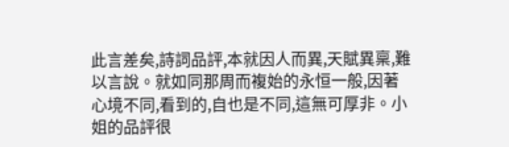此言差矣,詩詞品評,本就因人而異,天賦異稟,難以言說。就如同那周而複始的永恒一般,因著心境不同,看到的,自也是不同,這無可厚非。小姐的品評很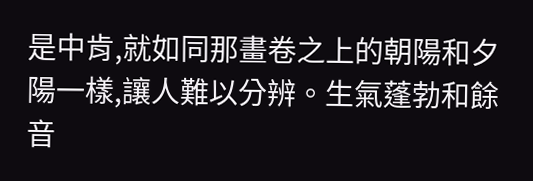是中肯,就如同那畫卷之上的朝陽和夕陽一樣,讓人難以分辨。生氣蓬勃和餘音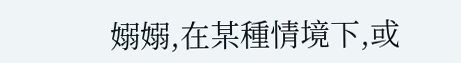嫋嫋,在某種情境下,或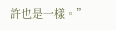許也是一樣。”